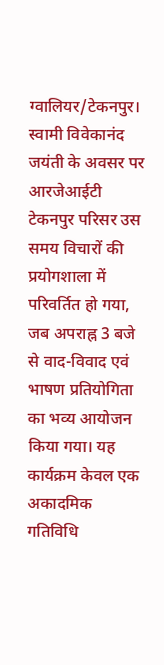ग्वालियर/टेकनपुर। स्वामी विवेकानंद जयंती के अवसर पर आरजेआईटी टेकनपुर परिसर उस समय विचारों की प्रयोगशाला में परिवर्तित हो गया, जब अपराह्न 3 बजे से वाद-विवाद एवं भाषण प्रतियोगिता का भव्य आयोजन किया गया। यह कार्यक्रम केवल एक अकादमिक गतिविधि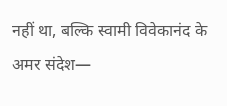नहीं था, बल्कि स्वामी विवेकानंद के अमर संदेश—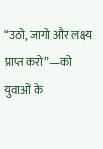“उठो, जागो और लक्ष्य प्राप्त करो”—को युवाओं के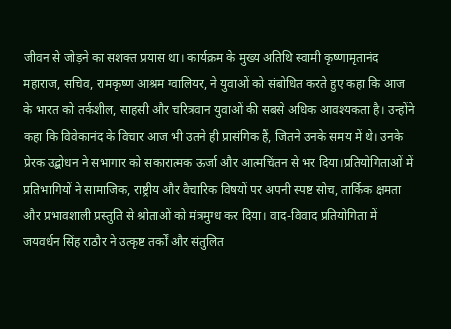जीवन से जोड़ने का सशक्त प्रयास था। कार्यक्रम के मुख्य अतिथि स्वामी कृष्णामृतानंद महाराज, सचिव, रामकृष्ण आश्रम ग्वालियर, ने युवाओं को संबोधित करते हुए कहा कि आज के भारत को तर्कशील, साहसी और चरित्रवान युवाओं की सबसे अधिक आवश्यकता है। उन्होंने कहा कि विवेकानंद के विचार आज भी उतने ही प्रासंगिक हैं, जितने उनके समय में थे। उनके प्रेरक उद्बोधन ने सभागार को सकारात्मक ऊर्जा और आत्मचिंतन से भर दिया।प्रतियोगिताओं में प्रतिभागियों ने सामाजिक, राष्ट्रीय और वैचारिक विषयों पर अपनी स्पष्ट सोच, तार्किक क्षमता और प्रभावशाली प्रस्तुति से श्रोताओं को मंत्रमुग्ध कर दिया। वाद-विवाद प्रतियोगिता में जयवर्धन सिंह राठौर ने उत्कृष्ट तर्कों और संतुलित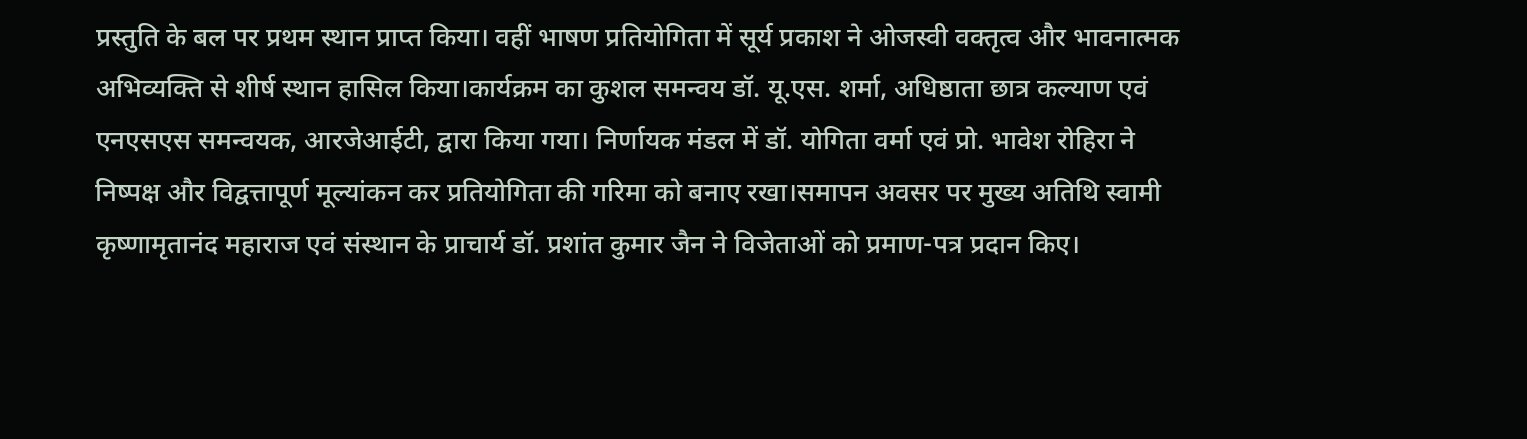प्रस्तुति के बल पर प्रथम स्थान प्राप्त किया। वहीं भाषण प्रतियोगिता में सूर्य प्रकाश ने ओजस्वी वक्तृत्व और भावनात्मक अभिव्यक्ति से शीर्ष स्थान हासिल किया।कार्यक्रम का कुशल समन्वय डॉ. यू.एस. शर्मा, अधिष्ठाता छात्र कल्याण एवं एनएसएस समन्वयक, आरजेआईटी, द्वारा किया गया। निर्णायक मंडल में डॉ. योगिता वर्मा एवं प्रो. भावेश रोहिरा ने निष्पक्ष और विद्वत्तापूर्ण मूल्यांकन कर प्रतियोगिता की गरिमा को बनाए रखा।समापन अवसर पर मुख्य अतिथि स्वामी कृष्णामृतानंद महाराज एवं संस्थान के प्राचार्य डॉ. प्रशांत कुमार जैन ने विजेताओं को प्रमाण-पत्र प्रदान किए।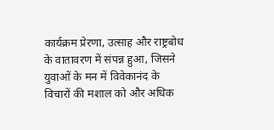कार्यक्रम प्रेरणा, उत्साह और राष्ट्रबोध के वातावरण में संपन्न हुआ, जिसने युवाओं के मन में विवेकानंद के विचारों की मशाल को और अधिक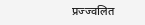प्रज्ज्वलित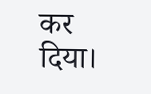कर दिया।